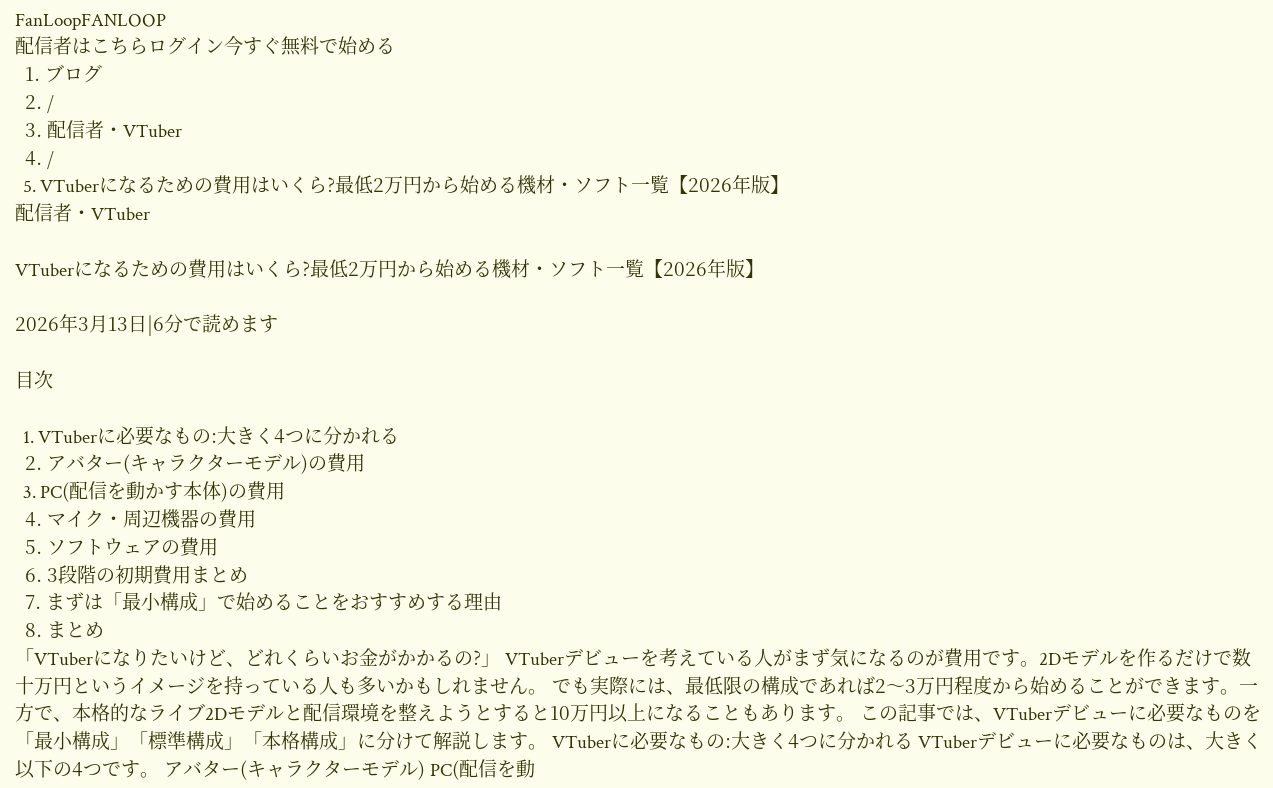FanLoopFANLOOP
配信者はこちらログイン今すぐ無料で始める
  1. ブログ
  2. /
  3. 配信者・VTuber
  4. /
  5. VTuberになるための費用はいくら?最低2万円から始める機材・ソフト一覧【2026年版】
配信者・VTuber

VTuberになるための費用はいくら?最低2万円から始める機材・ソフト一覧【2026年版】

2026年3月13日|6分で読めます

目次

  1. VTuberに必要なもの:大きく4つに分かれる
  2. アバター(キャラクターモデル)の費用
  3. PC(配信を動かす本体)の費用
  4. マイク・周辺機器の費用
  5. ソフトウェアの費用
  6. 3段階の初期費用まとめ
  7. まずは「最小構成」で始めることをおすすめする理由
  8. まとめ
「VTuberになりたいけど、どれくらいお金がかかるの?」 VTuberデビューを考えている人がまず気になるのが費用です。2Dモデルを作るだけで数十万円というイメージを持っている人も多いかもしれません。 でも実際には、最低限の構成であれば2〜3万円程度から始めることができます。一方で、本格的なライブ2Dモデルと配信環境を整えようとすると10万円以上になることもあります。 この記事では、VTuberデビューに必要なものを「最小構成」「標準構成」「本格構成」に分けて解説します。 VTuberに必要なもの:大きく4つに分かれる VTuberデビューに必要なものは、大きく以下の4つです。 アバター(キャラクターモデル) PC(配信を動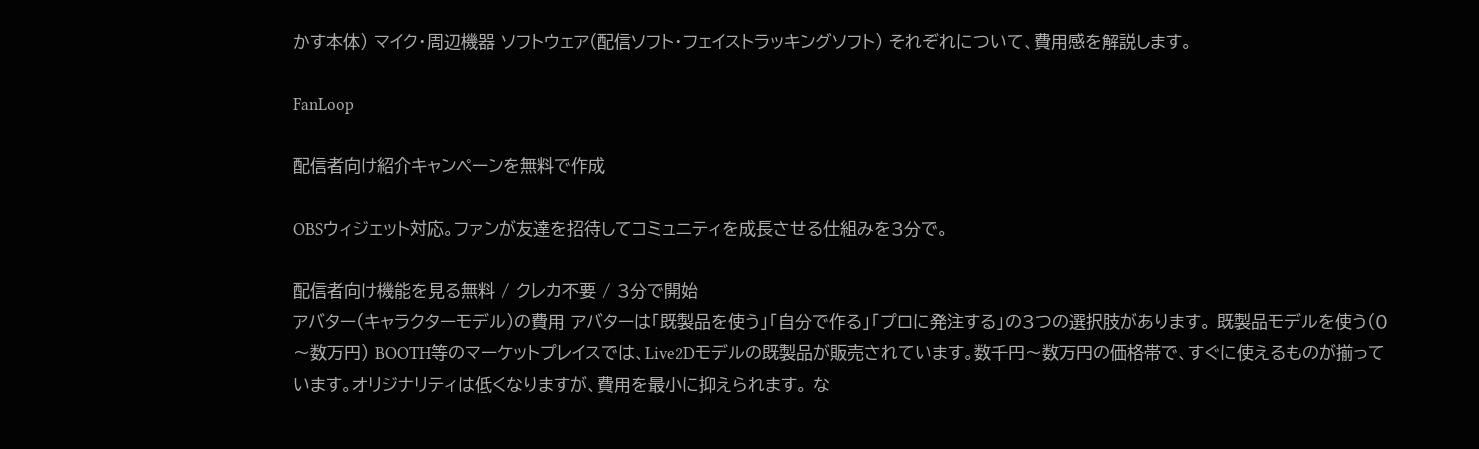かす本体) マイク・周辺機器 ソフトウェア(配信ソフト・フェイストラッキングソフト) それぞれについて、費用感を解説します。

FanLoop

配信者向け紹介キャンペーンを無料で作成

OBSウィジェット対応。ファンが友達を招待してコミュニティを成長させる仕組みを3分で。

配信者向け機能を見る無料 / クレカ不要 / 3分で開始
アバター(キャラクターモデル)の費用 アバターは「既製品を使う」「自分で作る」「プロに発注する」の3つの選択肢があります。 既製品モデルを使う(0〜数万円) BOOTH等のマーケットプレイスでは、Live2Dモデルの既製品が販売されています。数千円〜数万円の価格帯で、すぐに使えるものが揃っています。オリジナリティは低くなりますが、費用を最小に抑えられます。 な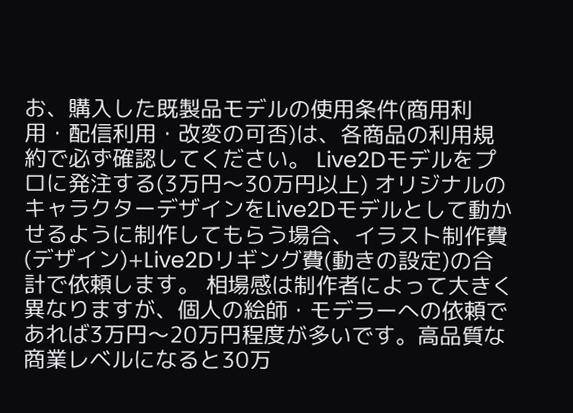お、購入した既製品モデルの使用条件(商用利用・配信利用・改変の可否)は、各商品の利用規約で必ず確認してください。 Live2Dモデルをプロに発注する(3万円〜30万円以上) オリジナルのキャラクターデザインをLive2Dモデルとして動かせるように制作してもらう場合、イラスト制作費(デザイン)+Live2Dリギング費(動きの設定)の合計で依頼します。 相場感は制作者によって大きく異なりますが、個人の絵師・モデラーへの依頼であれば3万円〜20万円程度が多いです。高品質な商業レベルになると30万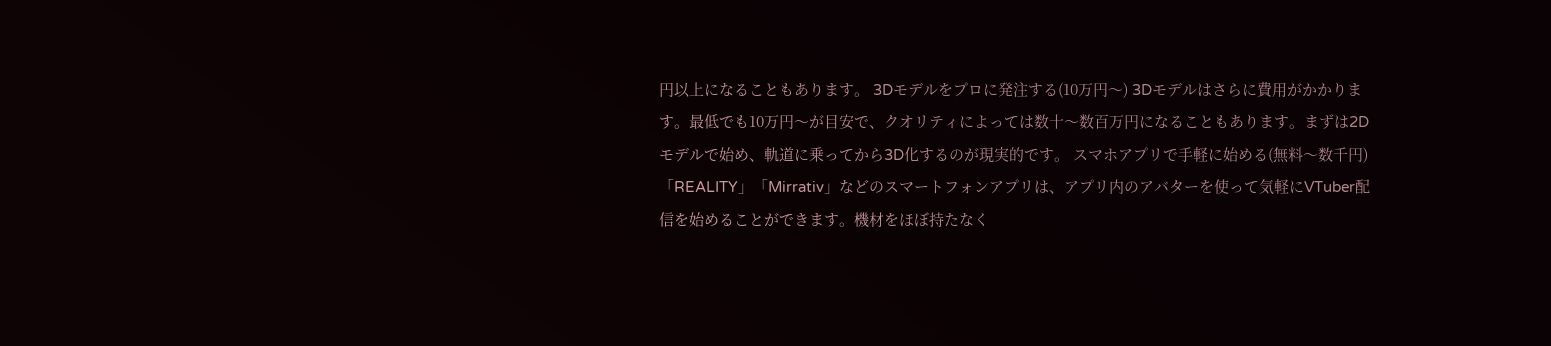円以上になることもあります。 3Dモデルをプロに発注する(10万円〜) 3Dモデルはさらに費用がかかります。最低でも10万円〜が目安で、クオリティによっては数十〜数百万円になることもあります。まずは2Dモデルで始め、軌道に乗ってから3D化するのが現実的です。 スマホアプリで手軽に始める(無料〜数千円) 「REALITY」「Mirrativ」などのスマートフォンアプリは、アプリ内のアバターを使って気軽にVTuber配信を始めることができます。機材をほぼ持たなく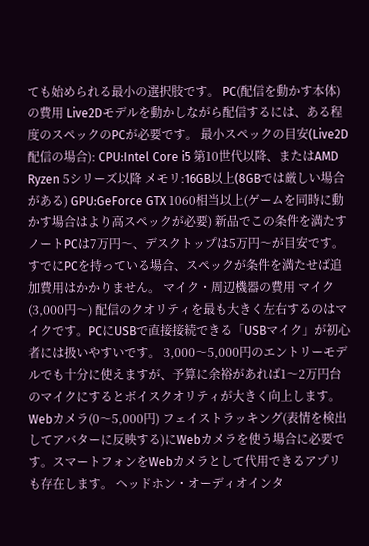ても始められる最小の選択肢です。 PC(配信を動かす本体)の費用 Live2Dモデルを動かしながら配信するには、ある程度のスペックのPCが必要です。 最小スペックの目安(Live2D配信の場合): CPU:Intel Core i5 第10世代以降、またはAMD Ryzen 5シリーズ以降 メモリ:16GB以上(8GBでは厳しい場合がある) GPU:GeForce GTX 1060相当以上(ゲームを同時に動かす場合はより高スペックが必要) 新品でこの条件を満たすノートPCは7万円〜、デスクトップは5万円〜が目安です。すでにPCを持っている場合、スペックが条件を満たせば追加費用はかかりません。 マイク・周辺機器の費用 マイク(3,000円〜) 配信のクオリティを最も大きく左右するのはマイクです。PCにUSBで直接接続できる「USBマイク」が初心者には扱いやすいです。 3,000〜5,000円のエントリーモデルでも十分に使えますが、予算に余裕があれば1〜2万円台のマイクにするとボイスクオリティが大きく向上します。 Webカメラ(0〜5,000円) フェイストラッキング(表情を検出してアバターに反映する)にWebカメラを使う場合に必要です。スマートフォンをWebカメラとして代用できるアプリも存在します。 ヘッドホン・オーディオインタ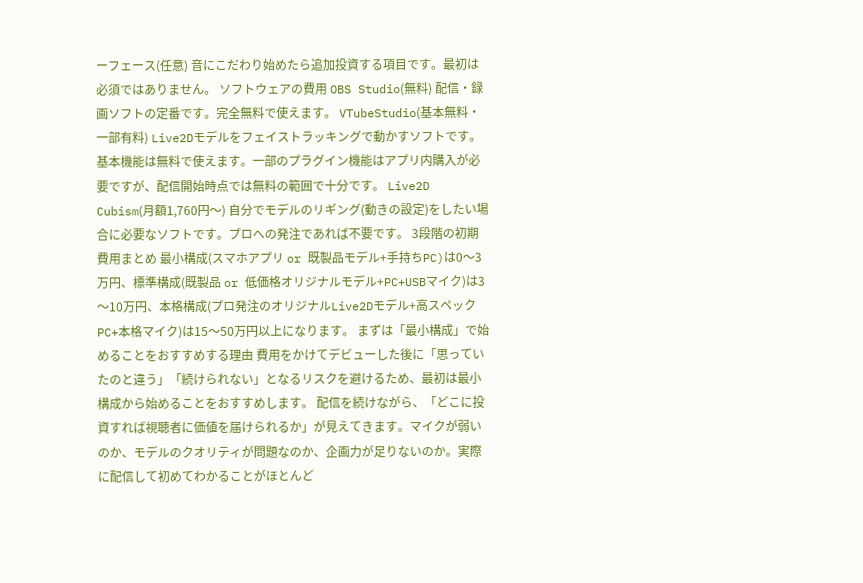ーフェース(任意) 音にこだわり始めたら追加投資する項目です。最初は必須ではありません。 ソフトウェアの費用 OBS Studio(無料) 配信・録画ソフトの定番です。完全無料で使えます。 VTubeStudio(基本無料・一部有料) Live2Dモデルをフェイストラッキングで動かすソフトです。基本機能は無料で使えます。一部のプラグイン機能はアプリ内購入が必要ですが、配信開始時点では無料の範囲で十分です。 Live2D Cubism(月額1,760円〜) 自分でモデルのリギング(動きの設定)をしたい場合に必要なソフトです。プロへの発注であれば不要です。 3段階の初期費用まとめ 最小構成(スマホアプリ or 既製品モデル+手持ちPC)は0〜3万円、標準構成(既製品 or 低価格オリジナルモデル+PC+USBマイク)は3〜10万円、本格構成(プロ発注のオリジナルLive2Dモデル+高スペックPC+本格マイク)は15〜50万円以上になります。 まずは「最小構成」で始めることをおすすめする理由 費用をかけてデビューした後に「思っていたのと違う」「続けられない」となるリスクを避けるため、最初は最小構成から始めることをおすすめします。 配信を続けながら、「どこに投資すれば視聴者に価値を届けられるか」が見えてきます。マイクが弱いのか、モデルのクオリティが問題なのか、企画力が足りないのか。実際に配信して初めてわかることがほとんど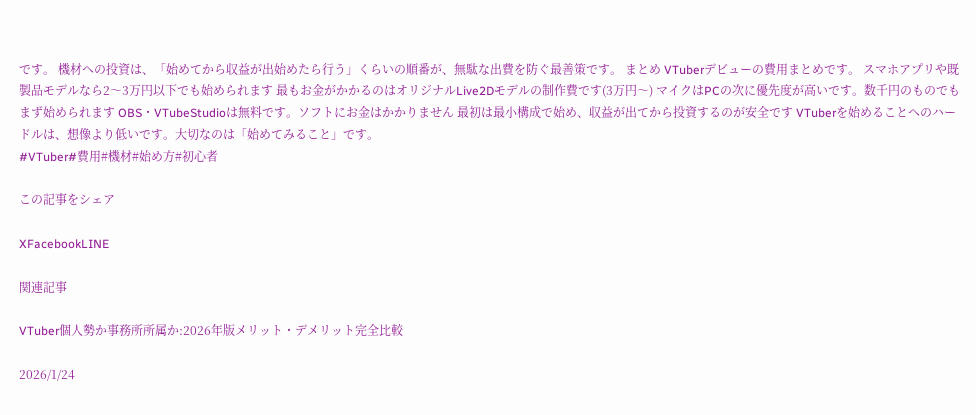です。 機材への投資は、「始めてから収益が出始めたら行う」くらいの順番が、無駄な出費を防ぐ最善策です。 まとめ VTuberデビューの費用まとめです。 スマホアプリや既製品モデルなら2〜3万円以下でも始められます 最もお金がかかるのはオリジナルLive2Dモデルの制作費です(3万円〜) マイクはPCの次に優先度が高いです。数千円のものでもまず始められます OBS・VTubeStudioは無料です。ソフトにお金はかかりません 最初は最小構成で始め、収益が出てから投資するのが安全です VTuberを始めることへのハードルは、想像より低いです。大切なのは「始めてみること」です。
#VTuber#費用#機材#始め方#初心者

この記事をシェア

XFacebookLINE

関連記事

VTuber個人勢か事務所所属か:2026年版メリット・デメリット完全比較

2026/1/24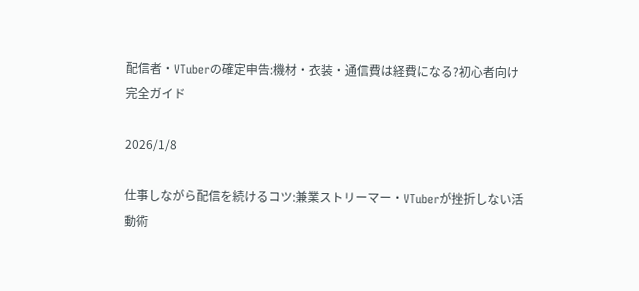配信者・VTuberの確定申告:機材・衣装・通信費は経費になる?初心者向け完全ガイド

2026/1/8

仕事しながら配信を続けるコツ:兼業ストリーマー・VTuberが挫折しない活動術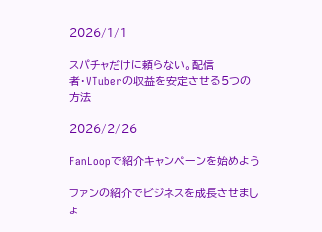2026/1/1

スパチャだけに頼らない。配信者・VTuberの収益を安定させる5つの方法

2026/2/26

FanLoopで紹介キャンペーンを始めよう

ファンの紹介でビジネスを成長させましょ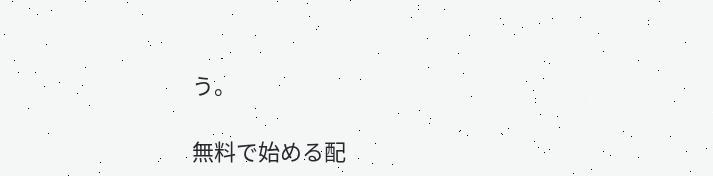う。

無料で始める配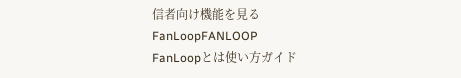信者向け機能を見る
FanLoopFANLOOP
FanLoopとは使い方ガイド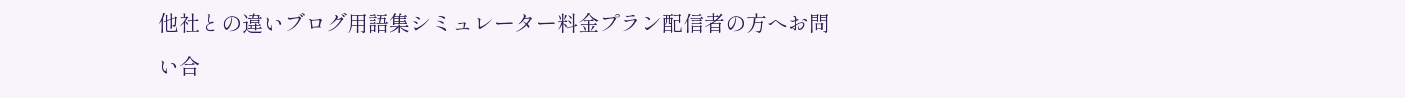他社との違いブログ用語集シミュレーター料金プラン配信者の方へお問い合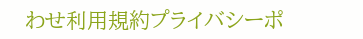わせ利用規約プライバシーポ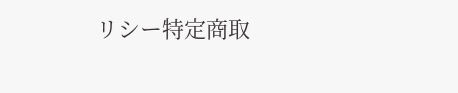リシー特定商取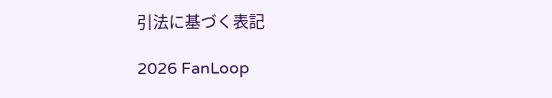引法に基づく表記

2026 FanLoop